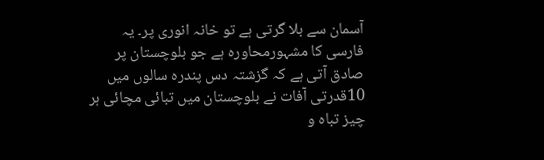آسمان سے بلا گرتی ہے تو خانہ انوری پر۔ یہ فارسی کا مشہورمحاورہ ہے جو بلوچستان پر صادق آتی ہے کہ گزشتہ دس پندرہ سالوں میں 10قدرتی آفات نے بلوچستان میں تبائی مچائی ہر چیز تباہ و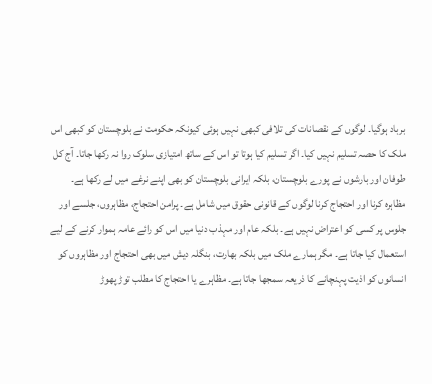برباد ہوگیا۔ لوگوں کے نقصانات کی تلافی کبھی نہیں ہوئی کیونکہ حکومت نے بلوچستان کو کبھی اس ملک کا حصہ تسلیم نہیں کیا۔ اگر تسلیم کیا ہوتا تو اس کے ساتھ امتیازی سلوک روا نہ رکھا جاتا۔ آج کل طوفان اور بارشوں نے پورے بلوچستان، بلکہ ایرانی بلوچستان کو بھی اپنے نرغے میں لے رکھا ہے۔
مظاہرہ کرنا اور احتجاج کرنا لوگوں کے قانونی حقوق میں شامل ہے۔ پرامن احتجاج، مظاہروں، جلسے اور جلوس پر کسی کو اعتراض نہیں ہے۔ بلکہ عام اور مہذب دنیا میں اس کو رائے عامہ ہموار کرنے کے لیے استعمال کیا جاتا ہے۔ مگر ہمارے ملک میں بلکہ بھارت، بنگلہ دیش میں بھی احتجاج اور مظاہروں کو انسانوں کو اذیت پہنچانے کا ذریعہ سمجھا جاتا ہے۔ مظاہرے یا احتجاج کا مطلب توڑ پھوڑ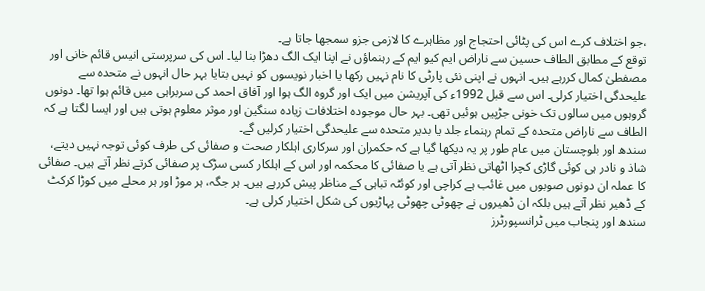،جو اختلاف کرے اس کی پٹائی احتجاج اور مظاہرے کا لازمی جزو سمجھا جاتا ہے۔
توقع کے مطابق الطاف حسین سے ناراض ایم کیو ایم کے رہنماؤں نے اپنا ایک الگ دھڑا بنا لیا۔ اس کی سرپرستی انیس قائم خانی اور مصفطیٰ کمال کررہے ہیں۔ انہوں نے اپنی نئی پارٹی کا نام نہیں رکھا یا اخبار نویسوں کو نہیں بتایا بہر حال انہوں نے متحدہ سے علیحدگی اختیار کرلی۔ اس سے قبل 1992ء کی آپریشن میں ایک اور گروہ الگ ہوا اور آفاق احمد کی سربراہی میں قائم ہوا تھا۔ دونوں گروہوں میں سالوں تک خونی جڑپیں ہوئیں تھی۔ بہر حال موجودہ اختلافات زیادہ سنگین اور موثر معلوم ہوتی ہیں اور ایسا لگتا ہے کہ الطاف سے ناراض متحدہ کے تمام رہنماء جلد یا بدیر متحدہ سے علیحدگی اختیار کرلیں گے۔
سندھ اور بلوچستان میں عام طور پر یہ دیکھا گیا ہے کہ حکمران اور سرکاری اہلکار صحت و صفائی کی طرف کوئی توجہ نہیں دیتے، شاذ و نادر ہی کوئی گاڑی کچرا اٹھاتی نظر آتی ہے یا صفائی کا محکمہ اور اس کے اہلکار کسی سڑک پر صفائی کرتے نظر آتے ہیں۔ صفائی کا عملہ ان دونوں صوبوں میں غائب ہے کراچی اور کوئٹہ تباہی کے مناظر پیش کررہے ہیں۔ ہر جگہ، ہر موڑ اور ہر محلے میں کوڑا کرکٹ کے ڈھیر نظر آتے ہیں بلکہ ان ڈھیروں نے چھوٹی چھوٹی پہاڑیوں کی شکل اختیار کرلی ہے۔
سندھ اور پنجاب میں ٹرانسپورٹرز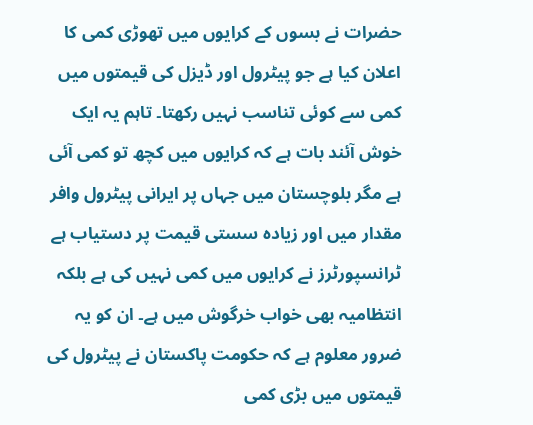حضرات نے بسوں کے کرایوں میں تھوڑی کمی کا اعلان کیا ہے جو پیٹرول اور ڈیزل کی قیمتوں میں کمی سے کوئی تناسب نہیں رکھتا۔ تاہم یہ ایک خوش آئند بات ہے کہ کرایوں میں کچھ تو کمی آئی ہے مگر بلوچستان میں جہاں پر ایرانی پیٹرول وافر مقدار میں اور زیادہ سستی قیمت پر دستیاب ہے ٹرانسپورٹرز نے کرایوں میں کمی نہیں کی ہے بلکہ انتظامیہ بھی خواب خرگوش میں ہے۔ ان کو یہ ضرور معلوم ہے کہ حکومت پاکستان نے پیٹرول کی قیمتوں میں بڑی کمی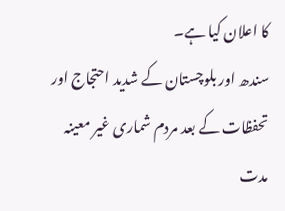کا اعلان کیا ہے۔
سندھ اور بلوچستان کے شدید احتجاج اور تحفظات کے بعد مردم شماری غیر معینہ مدت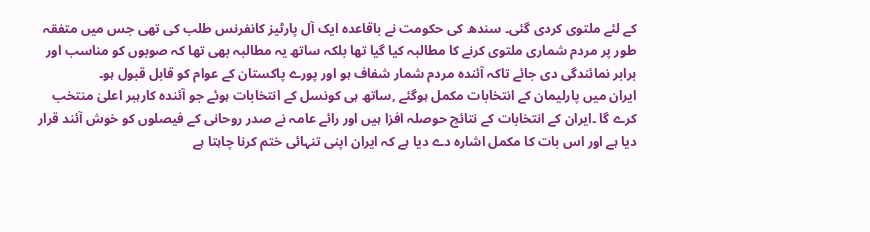کے لئے ملتوی کردی گئی۔ سندھ کی حکومت نے باقاعدہ ایک آل پارٹیز کانفرنس طلب کی تھی جس میں متفقہ طور پر مردم شماری ملتوی کرنے کا مطالبہ کیا گیا تھا بلکہ ساتھ یہ مطالبہ بھی تھا کہ صوبوں کو مناسب اور برابر نمائندگی دی جائے تاکہ آئندہ مردم شمار شفاف ہو اور پورے پاکستان کے عوام کو قابل قبول ہو۔
ایران میں پارلیمان کے انتخابات مکمل ہوگئے ,ساتھ ہی کونسل کے انتخابات ہوئے جو آئندہ کارہبر اعلیٰ منتخب کرے گا ۔ایران کے انتخابات کے نتائج حوصلہ افزا ہیں اور رائے عامہ نے صدر روحانی کے فیصلوں کو خوش آئند قرار دیا ہے اور اس بات کا مکمل اشارہ دے دیا ہے کہ ایران اپنی تنہائی ختم کرنا چاہتا ہے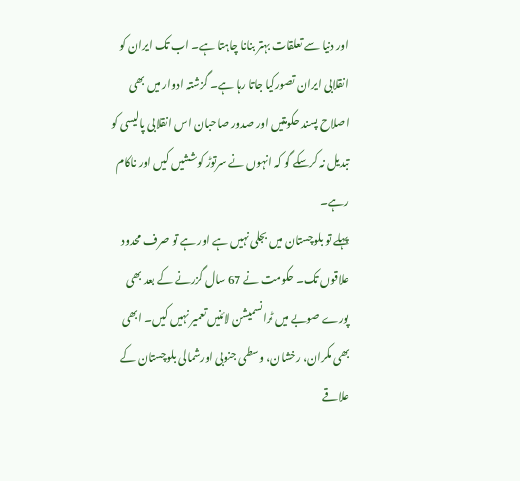اور دنیا سے تعلقات بہتر بنانا چاہتا ہے۔ اب تک ایران کو انقلابی ایران تصورکیا جاتا رہا ہے۔ گزشتہ ادوار میں بھی اصلاح پسند حکومتیں اور صدور صاحبان اس انقلابی پالیسی کو تبدیل نہ کرسکے گو کہ انہوں نے سرتوڑ کوششیں کیں اور ناکام رہے۔
پہلے تو بلوچستان میں بجلی نہیں ہے اور ہے تو صرف محدود علاقوں تک۔ حکومت نے 67 سال گزرنے کے بعد بھی پورے صوبے میں ٹرانسمیشن لائنیں تعمیر نہیں کیں۔ ابھی بھی مکران، رخشان، وسطی جنوبی اورشمالی بلوچستان کے علاقے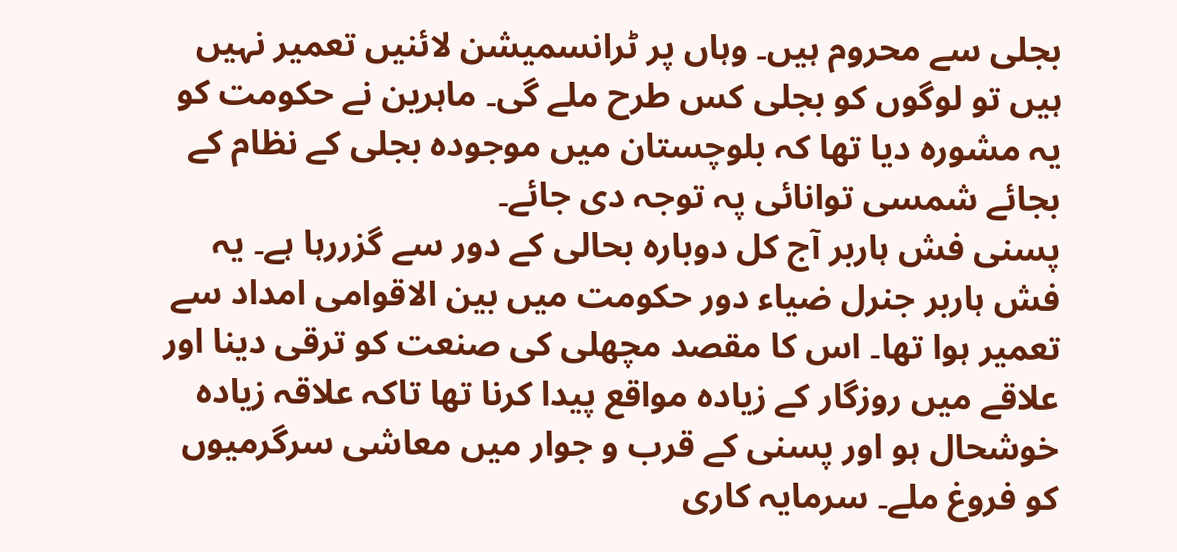بجلی سے محروم ہیں۔ وہاں پر ٹرانسمیشن لائنیں تعمیر نہیں ہیں تو لوگوں کو بجلی کس طرح ملے گی۔ ماہرین نے حکومت کو یہ مشورہ دیا تھا کہ بلوچستان میں موجودہ بجلی کے نظام کے بجائے شمسی توانائی پہ توجہ دی جائے۔
پسنی فش ہاربر آج کل دوبارہ بحالی کے دور سے گزررہا ہے۔ یہ فش ہاربر جنرل ضیاء دور حکومت میں بین الاقوامی امداد سے تعمیر ہوا تھا۔ اس کا مقصد مچھلی کی صنعت کو ترقی دینا اور علاقے میں روزگار کے زیادہ مواقع پیدا کرنا تھا تاکہ علاقہ زیادہ خوشحال ہو اور پسنی کے قرب و جوار میں معاشی سرگرمیوں کو فروغ ملے۔ سرمایہ کاری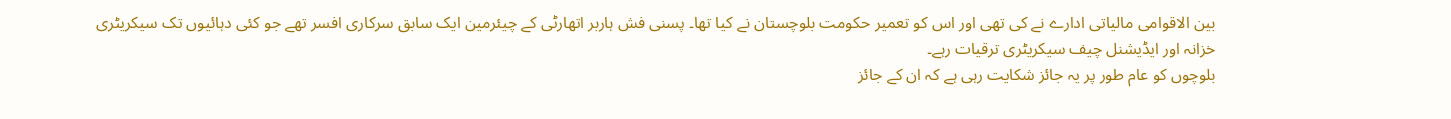بین الاقوامی مالیاتی ادارے نے کی تھی اور اس کو تعمیر حکومت بلوچستان نے کیا تھا۔ پسنی فش ہاربر اتھارٹی کے چیئرمین ایک سابق سرکاری افسر تھے جو کئی دہائیوں تک سیکریٹری خزانہ اور ایڈیشنل چیف سیکریٹری ترقیات رہے۔
بلوچوں کو عام طور پر یہ جائز شکایت رہی ہے کہ ان کے جائز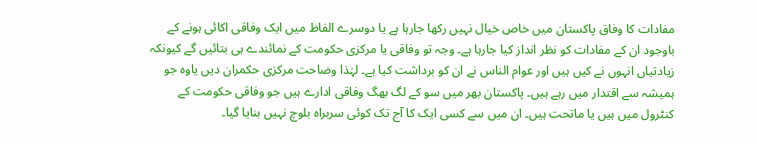مفادات کا وفاق پاکستان میں خاص خیال نہیں رکھا جارہا ہے یا دوسرے الفاظ میں ایک وفاقی اکائی ہونے کے باوجود ان کے مفادات کو نظر انداز کیا جارہا ہے۔ وجہ تو وفاقی یا مرکزی حکومت کے نمائندے ہی بتائیں گے کیونکہ زیادتیاں انہوں نے کیں ہیں اور عوام الناس نے ان کو برداشت کیا ہے۔ لہٰذا وضاحت مرکزی حکمران دیں یاوہ جو ہمیشہ سے اقتدار میں رہے ہیں۔ پاکستان بھر میں سو کے لگ بھگ وفاقی ادارے ہیں جو وفاقی حکومت کے کنٹرول میں ہیں یا ماتحت ہیں۔ ان میں سے کسی ایک کا آج تک کوئی سربراہ بلوچ نہیں بنایا گیا۔